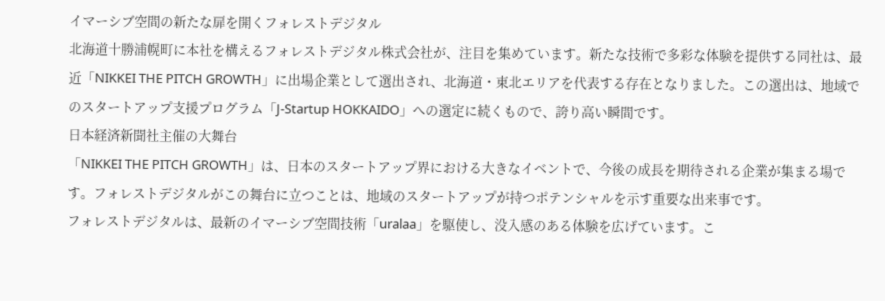イマーシブ空間の新たな扉を開くフォレストデジタル
北海道十勝浦幌町に本社を構えるフォレストデジタル株式会社が、注目を集めています。新たな技術で多彩な体験を提供する同社は、最近「NIKKEI THE PITCH GROWTH」に出場企業として選出され、北海道・東北エリアを代表する存在となりました。この選出は、地域でのスタートアップ支援プログラム「J-Startup HOKKAIDO」への選定に続くもので、誇り高い瞬間です。
日本経済新聞社主催の大舞台
「NIKKEI THE PITCH GROWTH」は、日本のスタートアップ界における大きなイベントで、今後の成長を期待される企業が集まる場です。フォレストデジタルがこの舞台に立つことは、地域のスタートアップが持つポテンシャルを示す重要な出来事です。
フォレストデジタルは、最新のイマーシブ空間技術「uralaa」を駆使し、没入感のある体験を広げています。こ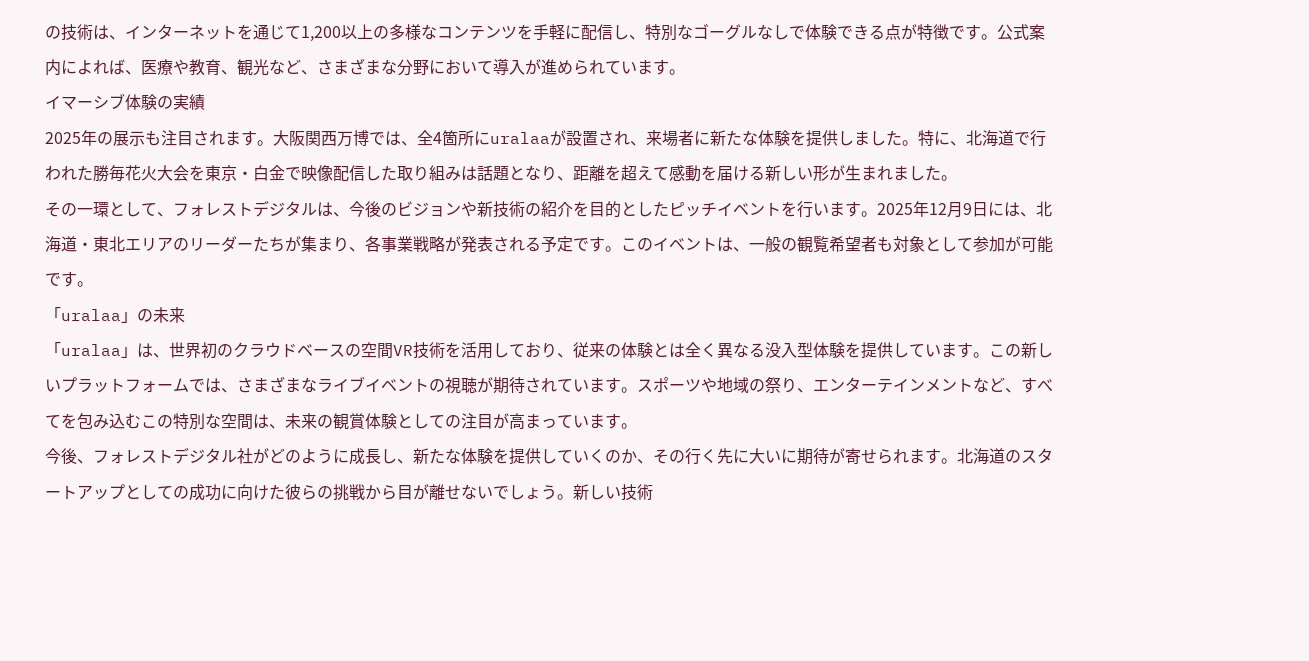の技術は、インターネットを通じて1,200以上の多様なコンテンツを手軽に配信し、特別なゴーグルなしで体験できる点が特徴です。公式案内によれば、医療や教育、観光など、さまざまな分野において導入が進められています。
イマーシブ体験の実績
2025年の展示も注目されます。大阪関西万博では、全4箇所にuralaaが設置され、来場者に新たな体験を提供しました。特に、北海道で行われた勝毎花火大会を東京・白金で映像配信した取り組みは話題となり、距離を超えて感動を届ける新しい形が生まれました。
その一環として、フォレストデジタルは、今後のビジョンや新技術の紹介を目的としたピッチイベントを行います。2025年12月9日には、北海道・東北エリアのリーダーたちが集まり、各事業戦略が発表される予定です。このイベントは、一般の観覧希望者も対象として参加が可能です。
「uralaa」の未来
「uralaa」は、世界初のクラウドベースの空間VR技術を活用しており、従来の体験とは全く異なる没入型体験を提供しています。この新しいプラットフォームでは、さまざまなライブイベントの視聴が期待されています。スポーツや地域の祭り、エンターテインメントなど、すべてを包み込むこの特別な空間は、未来の観賞体験としての注目が高まっています。
今後、フォレストデジタル社がどのように成長し、新たな体験を提供していくのか、その行く先に大いに期待が寄せられます。北海道のスタートアップとしての成功に向けた彼らの挑戦から目が離せないでしょう。新しい技術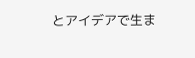とアイデアで生ま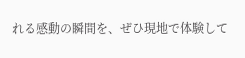れる感動の瞬間を、ぜひ現地で体験して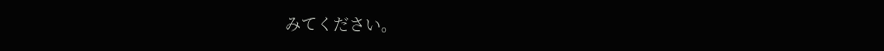みてください。